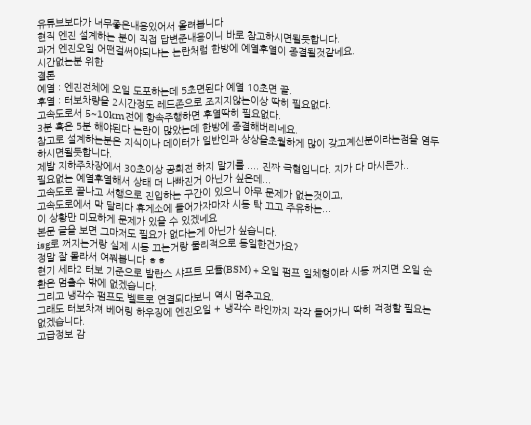유튜브보다가 너무좋은내용있어서 올려봅니다
현직 엔진 설계하는 분이 직접 답변준내용이니 바로 참고하시면될듯합니다.
과거 엔진오일 어떤걸써야되냐는 논란처럼 한방에 예열후열이 종결될것같네요.
시간없는분 위한
결론
예열 : 엔진전체에 오일 도포하는데 5초면된다 예열 10초면 끝.
후열 : 터보차량을 2시간정도 레드존으로 조지지않는이상 딱히 필요없다.
고속도로서 5~10km전에 항속주행하면 후열딱히 필요없다.
3분 혹은 5분 해야된다 논란이 많았는데 한방에 종결해버리네요.
참고로 설계하는분은 지식이나 데이터가 일반인과 상상을초월하게 많이 갖고계신분이라는점을 염두하시면될듯합니다.
제발 지하주차장에서 30초이상 공회전 하지 말기를 .... 진짜 극혐입니다. 지가 다 마시든가..
필요없는 예열후열해서 상태 더 나빠진거 아닌가 싶은데...
고속도로 끝나고 서행으로 진입하는 구간이 있으니 아무 문제가 없는것이고,
고속도로에서 막 달리다 휴게소에 들어가자마자 시동 탁 끄고 주유하는...
이 상황만 미묘하게 문제가 있을 수 있겠네요
본문 글을 보면 그마저도 필요가 없다는게 아닌가 싶습니다.
isg로 꺼지는거랑 실제 시동 끄는거랑 물리적으로 동일한건가요?
정말 잘 몰라서 여쭤봅니다 ㅎㅎ
현기 세타2 터보 기준으로 발란스 샤프트 모듈(BSM) + 오일 펌프 일체형이라 시동 꺼지면 오일 순환은 멈출수 밖에 없겠습니다.
그리고 냉각수 펌프도 벨트로 연결되다보니 역시 멈추고요.
그래도 터보차져 베어링 하우징에 엔진오일 + 냉각수 라인까지 각각 들어가니 딱히 걱정할 필요는 없겠습니다.
고급정보 감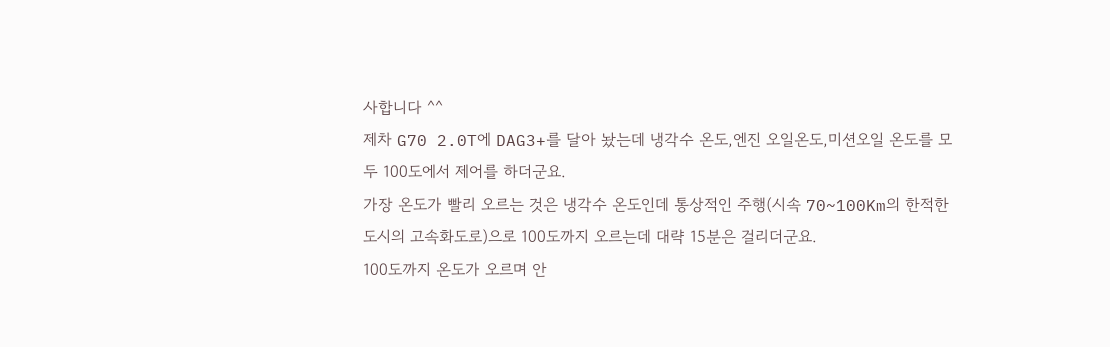사합니다 ^^
제차 G70 2.0T에 DAG3+를 달아 놨는데 냉각수 온도,엔진 오일온도,미션오일 온도를 모두 100도에서 제어를 하더군요.
가장 온도가 빨리 오르는 것은 냉각수 온도인데 통상적인 주행(시속 70~100Km의 한적한 도시의 고속화도로)으로 100도까지 오르는데 대략 15분은 걸리더군요.
100도까지 온도가 오르며 안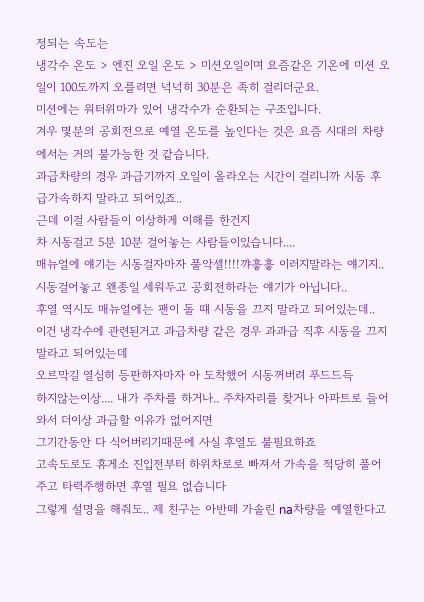정되는 속도는
냉각수 온도 > 엔진 오일 온도 > 미션오일이며 요즘같은 기온에 미션 오일이 100도까지 오를려면 넉넉히 30분은 족히 걸리더군요.
미션에는 워터위마가 있어 냉각수가 순환되는 구조입니다.
겨우 몇분의 공회전으로 예열 온도를 높인다는 것은 요즘 시대의 차량에서는 거의 불가능한 것 같습니다.
과급차량의 경우 과급기까지 오일이 올라오는 시간이 걸리니까 시동 후 급가속하지 말라고 되어있죠..
근데 이걸 사람들이 이상하게 이해를 한건지
차 시동걸고 5분 10분 걸어놓는 사람들이있습니다....
매뉴얼에 얘기는 시동걸자마자 풀악셀!!!!꺄흫흫 이러지말라는 얘기지..
시동걸어놓고 왠종일 세워두고 공회전하라는 얘기가 아닙니다..
후열 역시도 매뉴얼에는 팬이 돌 떄 시동을 끄지 말라고 되어있는데..
이건 냉각수에 관련된거고 과급차량 같은 경우 과과급 직후 시동을 끄지말라고 되어있는데
오르막길 열심히 등판하자마자 아 도착했어 시동꺼버려 푸드드득
하지않는이상.... 내가 주차를 하거나.. 주차자리를 찾거나 아파트로 들어와서 더이상 과급할 이유가 없어지면
그기간동안 다 식어버리기때문에 사실 후열도 불필요하죠
고속도로도 휴게소 진입전부터 하위차로로 빠져서 가속을 적당히 풀어주고 타력주행하면 후열 필요 없습니다
그렇게 설명을 해줘도.. 제 친구는 아반떼 가솔린 na차량을 예열한다고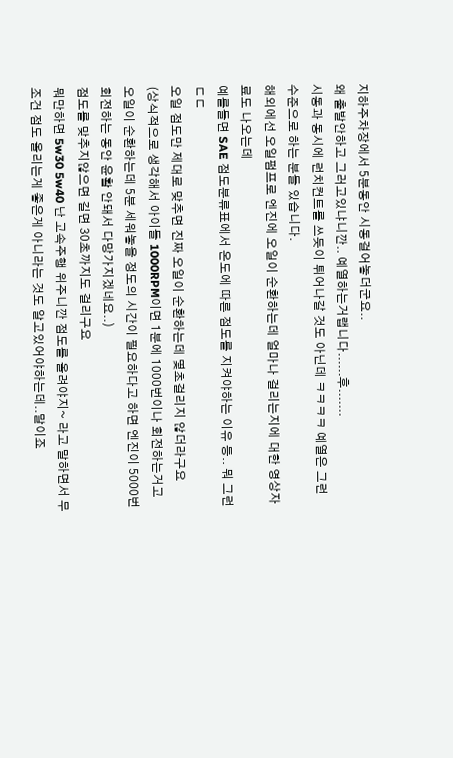지하주차장에서 5분동안 시동걸어놓더군요..
왜 출발안하고 그러고있냐니깐.. 예열하는거랩니다......후.......
시동과 동시에 런치컨트롤 쓰듯이 튀어나갈 것도 아닌데 ㅋㅋㅋㅋ 예열은 그런 수준으로 하는 분들 있습니다.
해외에선 오일펌프로 엔진에 오일이 순환하는데 얼마나 걸리는지에 대한 영상자료도 나오는데
예를들면 SAE 점도분류표에서 온도에 따른 점도를 지켜야하는 이유 등.. 뭐 그런 ㄷㄷ
오일 점도만 제대로 맞추면 진짜 오일이 순환하는데 몇초걸리지 않더라구요
(상식적으로 생각해서 아이들 1000RPM이면 1분에 1000번이나 회전하는거고 오일이 순환하는데 5분 세워놓을 정도의 시간이 필요하다고 하면 엔진이 5000번 회전하는 동안 윤활 안돼서 다망가지겠네요..)
점도를 맞추지않으면 길면 30초까지도 걸리구요
뭐만하면 5w30 5w40 난 고속주행 위주니깐 점도를 올려야지~ 라고 말하면서 무조건 점도 올리는게 좋은게 아니라는 것도 알고있어야하는데..말이죠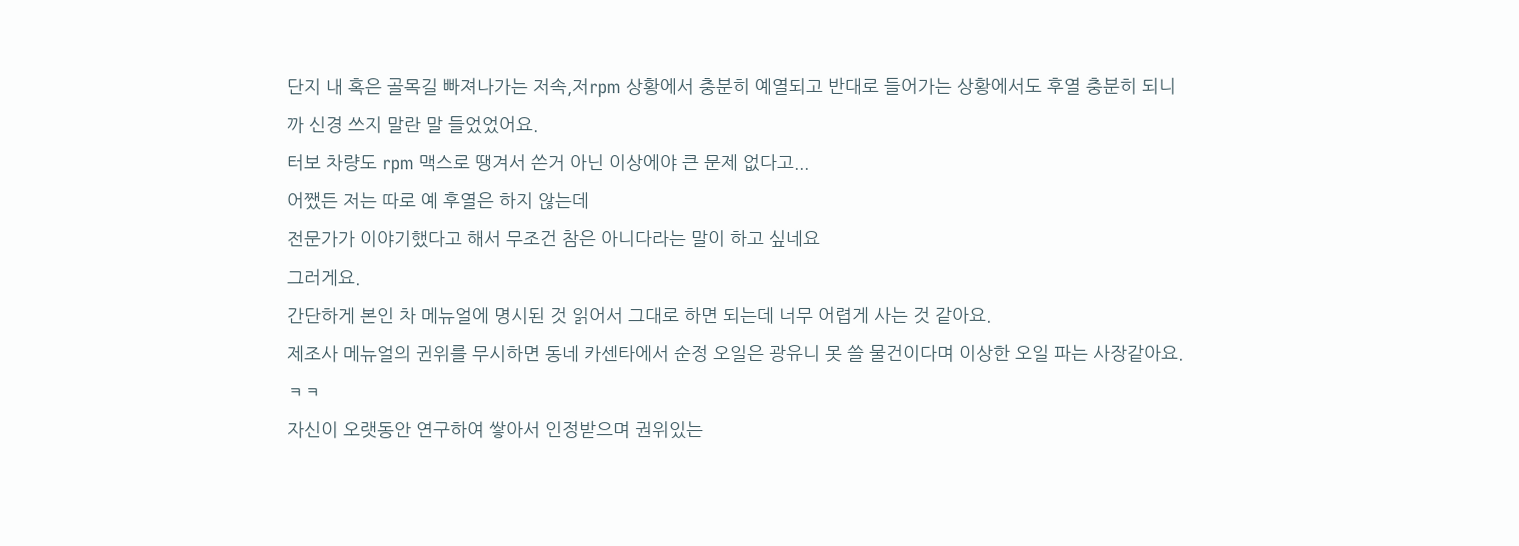단지 내 혹은 골목길 빠져나가는 저속,저rpm 상황에서 충분히 예열되고 반대로 들어가는 상황에서도 후열 충분히 되니까 신경 쓰지 말란 말 들었었어요.
터보 차량도 rpm 맥스로 땡겨서 쓴거 아닌 이상에야 큰 문제 없다고...
어쨌든 저는 따로 예 후열은 하지 않는데
전문가가 이야기했다고 해서 무조건 참은 아니다라는 말이 하고 싶네요
그러게요.
간단하게 본인 차 메뉴얼에 명시된 것 읽어서 그대로 하면 되는데 너무 어렵게 사는 것 같아요.
제조사 메뉴얼의 귄위를 무시하면 동네 카센타에서 순정 오일은 광유니 못 쓸 물건이다며 이상한 오일 파는 사장같아요.ㅋㅋ
자신이 오랫동안 연구하여 쌓아서 인정받으며 권위있는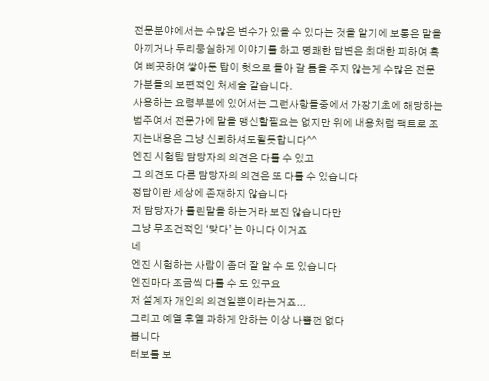전문분야에서는 수많은 변수가 있을 수 있다는 것을 알기에 보통은 말을 아끼거나 두리뭉실하게 이야기를 하고 명쾌한 답변은 최대한 피하여 혹여 삐끗하여 쌓아둔 탑이 헛으로 돌아 갈 틈을 주지 않는게 수많은 전문가분들의 보편적인 처세술 같습니다.
사용하는 요령부분에 있어서는 그런사항들중에서 가장기초에 해당하는범주여서 전문가에 말을 맹신할필요는 없지만 위에 내용처럼 팩트로 조지는내용은 그냥 신뢰하셔도될듯합니다^^
엔진 시험팀 담당자의 의견은 다를 수 있고
그 의견도 다른 담당자의 의견은 또 다를 수 있습니다
정답이란 세상에 존재하지 않습니다
저 담당자가 틀린말을 하는거라 보진 않습니다만
그냥 무조건적인 ‘맞다’ 는 아니다 이거죠
네
엔진 시험하는 사람이 좀더 잘 알 수 도 있습니다
엔진마다 조금씩 다를 수 도 있구요
저 설계자 개인의 의견일뿐이라는거죠...
그리고 예열 후열 과하게 안하는 이상 나쁠껀 없다
봅니다
터보를 보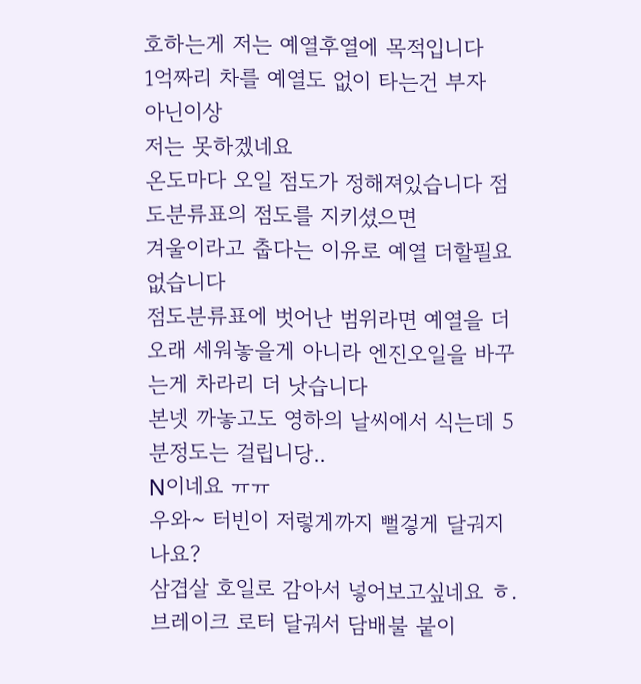호하는게 저는 예열후열에 목적입니다
1억짜리 차를 예열도 없이 타는건 부자 아닌이상
저는 못하겠네요
온도마다 오일 점도가 정해져있습니다 점도분류표의 점도를 지키셨으면
겨울이라고 춥다는 이유로 예열 더할필요없습니다
점도분류표에 벗어난 범위라면 예열을 더 오래 세워놓을게 아니라 엔진오일을 바꾸는게 차라리 더 낫습니다
본넷 까놓고도 영하의 날씨에서 식는데 5분정도는 걸립니당..
N이네요 ㅠㅠ
우와~ 터빈이 저렇게까지 뻘겋게 달궈지나요?
삼겹살 호일로 감아서 넣어보고싶네요 ㅎ.
브레이크 로터 달궈서 담배불 붙이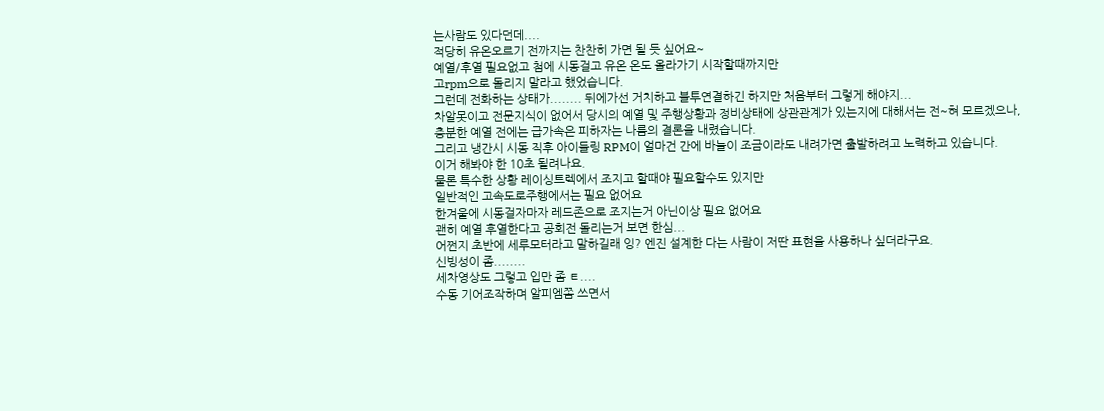는사람도 있다던데....
적당히 유온오르기 전까지는 찬찬히 가면 될 듯 싶어요~
예열/후열 필요없고 첨에 시동걸고 유온 온도 올라가기 시작할때까지만
고rpm으로 돌리지 말라고 했었습니다.
그런데 전화하는 상태가........ 뒤에가선 거치하고 블투연결하긴 하지만 처음부터 그렇게 해야지...
차알못이고 전문지식이 없어서 당시의 예열 및 주행상황과 정비상태에 상관관계가 있는지에 대해서는 전~혀 모르겠으나,
충분한 예열 전에는 급가속은 피하자는 나름의 결론을 내렸습니다.
그리고 냉간시 시동 직후 아이들링 RPM이 얼마건 간에 바늘이 조금이라도 내려가면 출발하려고 노력하고 있습니다.
이거 해봐야 한 10초 될려나요.
물론 특수한 상황 레이싱트렉에서 조지고 할때야 필요할수도 있지만
일반적인 고속도로주행에서는 필요 없어요
한겨울에 시동걸자마자 레드존으로 조지는거 아닌이상 필요 없어요
괜히 예열 후열한다고 공회전 돌리는거 보면 한심...
어쩐지 초반에 세루모터라고 말하길래 잉? 엔진 설계한 다는 사람이 저딴 표현을 사용하나 싶더라구요.
신빙성이 좀........
세차영상도 그렇고 입만 좀 ㅌ....
수동 기어조작하며 알피엠쫌 쓰면서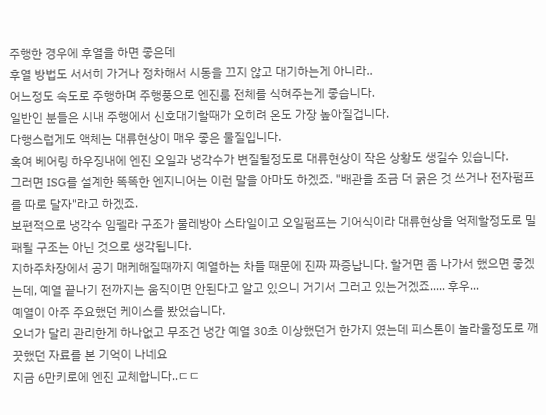주행한 경우에 후열을 하면 좋은데
후열 방법도 서서히 가거나 정차해서 시동을 끄지 않고 대기하는게 아니라..
어느정도 속도로 주행하며 주행풍으로 엔진룸 전체를 식혀주는게 좋습니다.
일반인 분들은 시내 주행에서 신호대기할때가 오히려 온도 가장 높아질겁니다.
다행스럽게도 액체는 대류현상이 매우 좋은 물질입니다.
혹여 베어링 하우징내에 엔진 오일과 냉각수가 변질될정도로 대류현상이 작은 상황도 생길수 있습니다.
그러면 ISG를 설계한 똑똑한 엔지니어는 이런 말을 아마도 하겠죠. "배관을 조금 더 굵은 것 쓰거나 전자펌프를 따로 달자"라고 하겠죠.
보편적으로 냉각수 임펠라 구조가 물레방아 스타일이고 오일펌프는 기어식이라 대류현상을 억제할정도로 밀패될 구조는 아닌 것으로 생각됩니다.
지하주차장에서 공기 매케해질때까지 예열하는 차들 때문에 진짜 짜증납니다. 할거면 좀 나가서 했으면 좋겠는데, 예열 끝나기 전까지는 움직이면 안된다고 알고 있으니 거기서 그러고 있는거겠죠..... 후우...
예열이 아주 주요했던 케이스를 봤었습니다.
오너가 달리 관리한게 하나없고 무조건 냉간 예열 30초 이상했던거 한가지 였는데 피스톤이 놀라울정도로 깨끗했던 자료를 본 기억이 나네요
지금 6만키로에 엔진 교체합니다..ㄷㄷ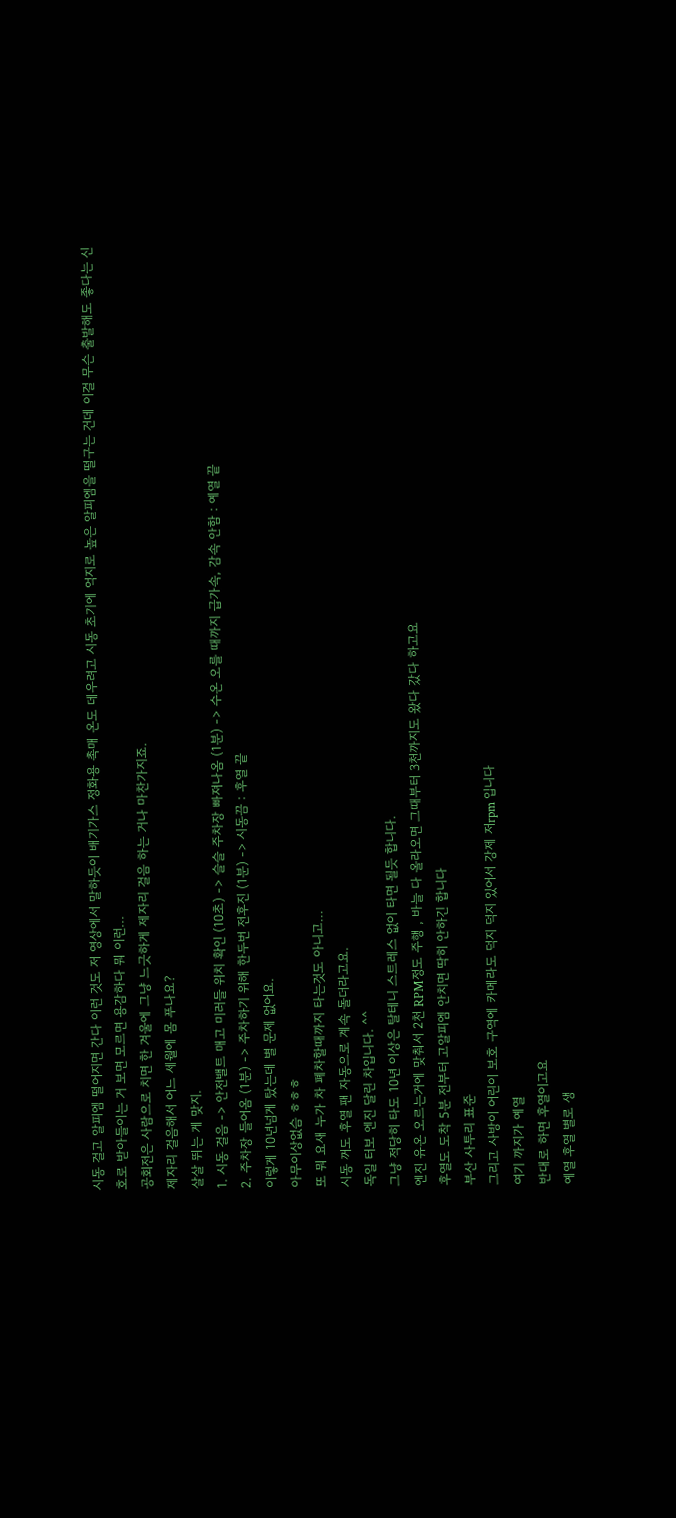시동 걸고 알피엠 떨어지면 간다 이런 것도 저 영상에서 말하듯이 배기가스 정화용 촉매 온도 데우려고 시동 초기에 억지로 높은 알피엠을 떨구는 건데 이걸 무슨 출발해도 좋다는 신호로 받아들이는 거 보면 모르면 용감하다 뭐 이런...
공회전은 사람으로 치면 한 겨울에 그냥 느긋하게 제자리 걸음 하는 거나 마찬가지죠.
제자리 걸음해서 어느 세월에 몸 푸나요?
살살 뛰는 게 맞지.
1. 시동 걸음 -> 안전밸트 매고 미러들 위치 확인 (10초) -> 슬슬 주차장 빠져나옴 (1분) -> 수온 오를 때까지 급가속, 감속 안함 : 예열 끝
2. 주차장 들어옴 (1분) -> 주차하기 위해 한두번 전후진 (1분) -> 시동끔 : 후열 끝
이렇게 10년넘게 탔는데 별 문제 없어요.
아무이상없슴 ㅎㅎㅎ
또 뭐 요새 누가 차 폐차할때까지 타는것도 아니고...
시동 꺼도 후열 팬 자동으로 계속 돌더라고요.
독일 터보 엔진 달린 차입니다. ^^
그냥 적당히 타도 10년 이상은 탈테니 스트레스 없이 타면 될듯 합니다.
엔진 유온 오르는거에 맞춰서 2천 RPM정도 주행 , 바늘 다 올라오면 그때부터 3천까지도 왔다 갔다 하고요
후열도 도착 5분 전부터 고알피엠 안치면 딱히 안하긴 합니다
부산 사투리 표준
그리고 사방이 어린이 보호 구역에 카메라도 덕지 덕지 있어서 강제 저rpm 입니다
여기 까지가 예열
반대로 하면 후열이고요
예열 후열 별로 생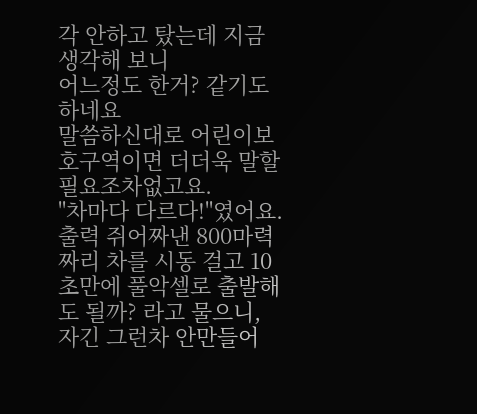각 안하고 탔는데 지금 생각해 보니
어느정도 한거? 같기도 하네요
말씀하신대로 어린이보호구역이면 더더욱 말할필요조차없고요.
"차마다 다르다!"였어요.
출력 쥐어짜낸 800마력짜리 차를 시동 걸고 10초만에 풀악셀로 출발해도 될까? 라고 물으니,
자긴 그런차 안만들어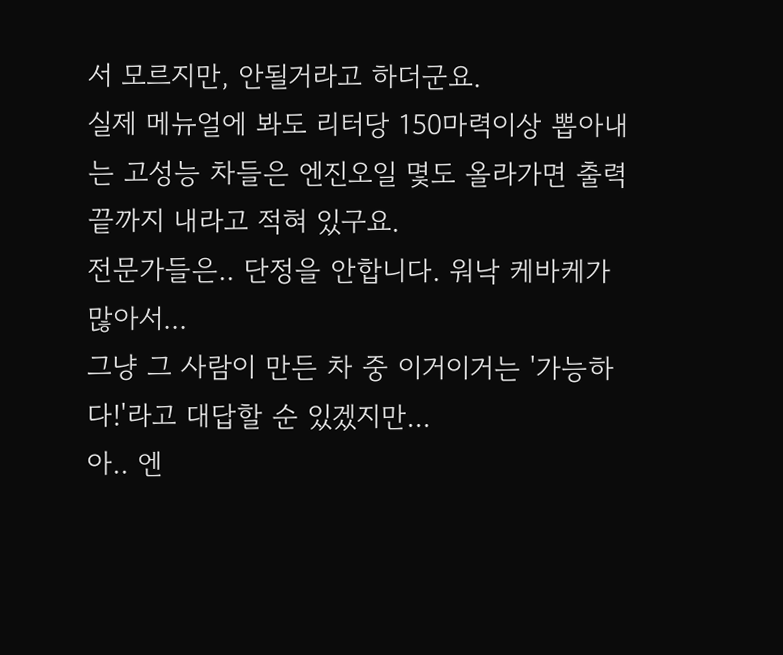서 모르지만, 안될거라고 하더군요.
실제 메뉴얼에 봐도 리터당 150마력이상 뽑아내는 고성능 차들은 엔진오일 몇도 올라가면 출력 끝까지 내라고 적혀 있구요.
전문가들은.. 단정을 안합니다. 워낙 케바케가 많아서...
그냥 그 사람이 만든 차 중 이거이거는 '가능하다!'라고 대답할 순 있겠지만...
아.. 엔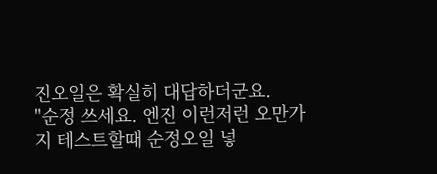진오일은 확실히 대답하더군요.
"순정 쓰세요. 엔진 이런저런 오만가지 테스트할때 순정오일 넣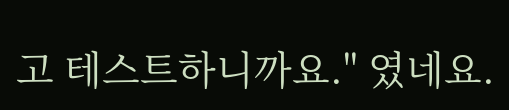고 테스트하니까요." 였네요.